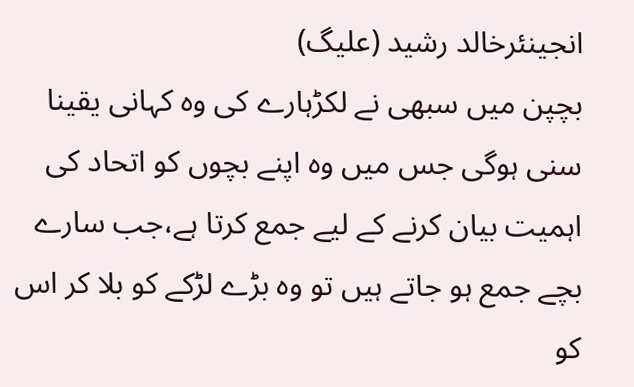انجینئرخالد رشید (علیگ)
بچپن میں سبھی نے لکڑہارے کی وہ کہانی یقینا سنی ہوگی جس میں وہ اپنے بچوں کو اتحاد کی اہمیت بیان کرنے کے لیے جمع کرتا ہے،جب سارے بچے جمع ہو جاتے ہیں تو وہ بڑے لڑکے کو بلا کر اس کو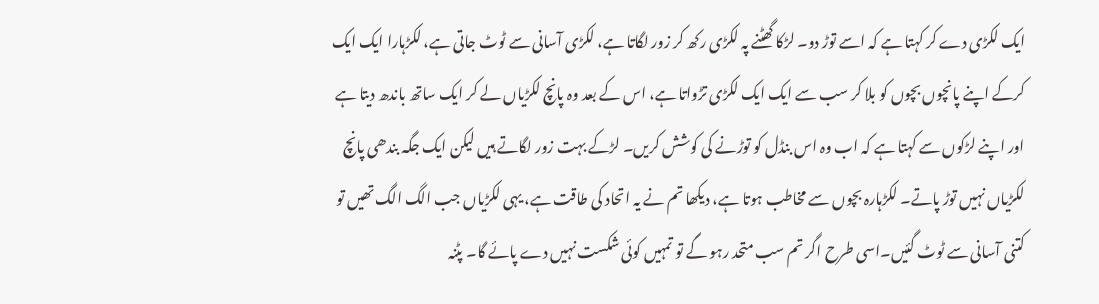ایک لکڑی دے کر کہتا ہے کہ اسے توڑ دو۔ لڑکا گھٹنے پہ لکڑی رکھ کر زور لگاتا ہے، لکڑی آسانی سے ٹوٹ جاتی ہے، لکڑہارا ایک ایک کرکے اپنے پانچوں بچوں کو بلا کر سب سے ایک ایک لکڑی تڑواتا ہے، اس کے بعد وہ پانچ لکڑیاں لے کر ایک ساتھ باندھ دیتا ہے اور اپنے لڑکوں سے کہتا ہے کہ اب وہ اس بنڈل کو توڑنے کی کوشش کریں۔ لڑکے بہت زور لگاتے ہیں لیکن ایک جگہ بندھی پانچ لکڑیاں نہیں توڑ پاتے۔ لکڑہارہ بچوں سے مخاطب ہوتا ہے، دیکھا تم نے یہ اتحاد کی طاقت ہے، یہی لکڑیاں جب الگ الگ تھیں تو کتنی آسانی سے ٹوٹ گئیں۔اسی طرح اگر تم سب متحد رہو گے تو تمہیں کوئی شکست نہیں دے پائے گا۔ پٹنہ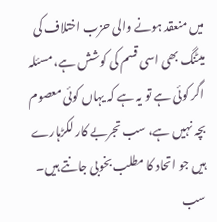میں منعقد ہونے والی حزب اختلاف کی میٹنگ بھی اسی قسم کی کوشش ہے، مسئلہ اگر کوئی ہے تو یہ ہے کہ یہاں کوئی معصوم بچہ نہیں ہے، سب تجربے کار لکڑہارے ہیں جو اتحاد کا مطلب بخوبی جانتے ہیں۔ سب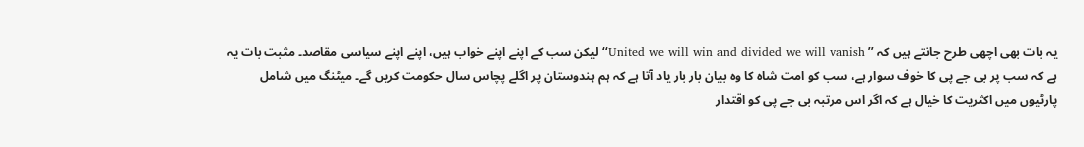یہ بات بھی اچھی طرح جانتے ہیں کہ ’’ United we will win and divided we will vanish‘‘لیکن سب کے اپنے اپنے خواب ہیں، اپنے اپنے سیاسی مقاصد۔ مثبت بات یہ ہے کہ سب پر بی جے پی کا خوف سوار ہے، سب کو امت شاہ کا وہ بیان بار بار یاد آتا ہے کہ ہم ہندوستان پر اگلے پچاس سال حکومت کریں گے۔ میٹنگ میں شامل پارٹیوں میں اکثریت کا خیال ہے کہ اگر اس مرتبہ بی جے پی کو اقتدار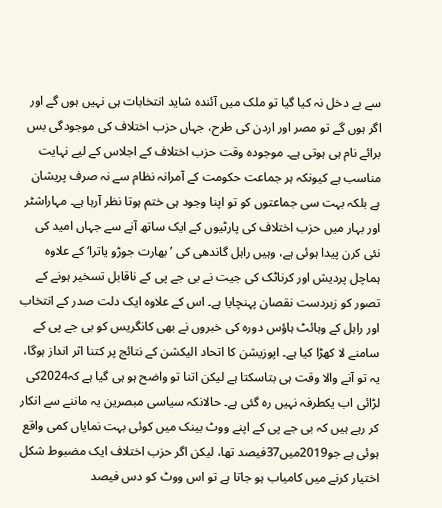سے بے دخل نہ کیا گیا تو ملک میں آئندہ شاید انتخابات ہی نہیں ہوں گے اور اگر ہوں گے تو مصر اور اردن کی طرح، جہاں حزب اختلاف کی موجودگی بس برائے نام ہی ہوتی ہے۔ موجودہ وقت حزب اختلاف کے اجلاس کے لیے نہایت مناسب ہے کیونکہ ہر جماعت حکومت کے آمرانہ نظام سے نہ صرف پریشان ہے بلکہ بہت سی جماعتوں کو تو اپنا وجود ہی ختم ہوتا نظر آرہا ہے۔ مہاراشٹر اور بہار میں حزب اختلاف کی پارٹیوں کے ایک ساتھ آنے سے جہاں امید کی نئی کرن پیدا ہوئی ہے، وہیں راہل گاندھی کی ’بھارت جوڑو یاترا‘ کے علاوہ ہماچل پردیش اور کرناٹک کی جیت نے بی جے پی کے ناقابل تسخیر ہونے کے تصور کو زبردست نقصان پہنچایا ہے۔ اس کے علاوہ ایک دلت صدر کے انتخاب اور راہل کے وہائٹ ہاؤس دورہ کی خبروں نے بھی کانگریس کو بی جے پی کے سامنے لا کھڑا کیا ہے۔ اپوزیشن کا اتحاد الیکشن کے نتائج پر کتنا اثر انداز ہوگا، یہ تو آنے والا وقت ہی بتاسکتا ہے لیکن اتنا تو واضح ہو ہی گیا ہے کہ2024کی لڑائی اب یکطرفہ نہیں رہ گئی ہے۔ حالانکہ سیاسی مبصرین یہ ماننے سے انکار کر رہے ہیں کہ بی جے پی کے اپنے ووٹ بینک میں کوئی بہت نمایاں کمی واقع ہوئی ہے جو2019میں37فیصد تھا، لیکن اگر حزب اختلاف ایک مضبوط شکل اختیار کرنے میں کامیاب ہو جاتا ہے تو اس ووٹ کو دس فیصد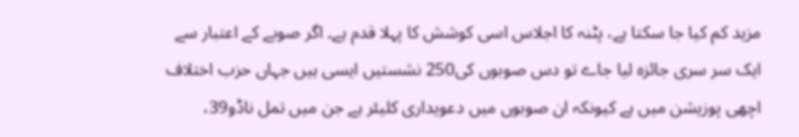مزید کم کیا جا سکتا ہے، پٹنہ کا اجلاس اسی کوشش کا پہلا قدم ہے۔ اگر صوبے کے اعتبار سے ایک سر سری جائزہ لیا جاے تو دس صوبوں کی250 نشستیں ایسی ہیں جہاں حزب اختلاف اچھی پوزیشن میں ہے کیونکہ ان صوبوں میں دعویداری کلیئر ہے جن میں تمل ناڈو39،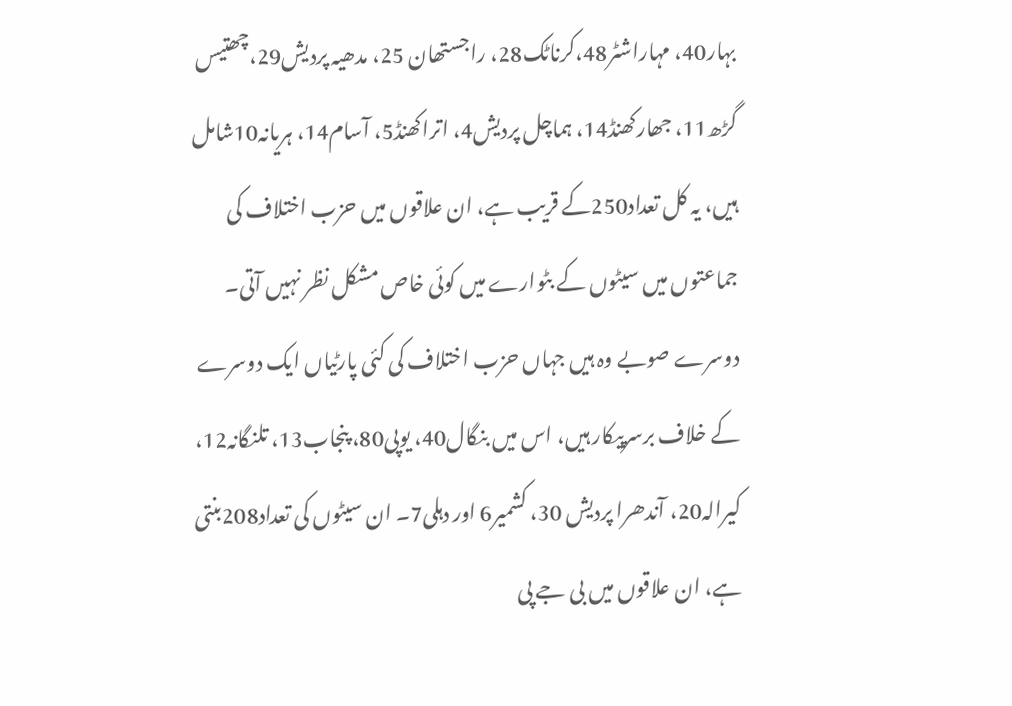بہار40، مہاراشٹر48،کرناٹک28، راجستھان 25، مدھیہ پردیش29،چھتیس گڑھ11، جھارکھنڈ14، ہماچل پردیش4، اتراکھنڈ5، آسام14، ہریانہ10شامل ہیں، یہ کل تعداد250کے قریب ہے، ان علاقوں میں حزب اختلاف کی جماعتوں میں سیٹوں کے بٹوارے میں کوئی خاص مشکل نظر نہیں آتی۔ دوسرے صوبے وہ ہیں جہاں حزب اختلاف کی کئی پارٹیاں ایک دوسرے کے خلاف برسرپیکار ہیں، اس میں بنگال40، یوپی80، پنجاب13، تلنگانہ12، کیرالہ20، آندھرا پردیش 30، کشمیر6 اور دہلی7۔ ان سیٹوں کی تعداد208بنتی ہے، ان علاقوں میں بی جے پی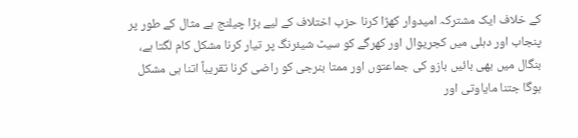کے خلاف ایک مشترکہ امیدوار کھڑا کرنا حزب اختلاف کے لیے بڑا چیلنج ہے مثال کے طور پر پنجاب اور دہلی میں کجریوال اور کھرگے کو سیٹ شیئرنگ پر تیار کرنا مشکل کام لگتا ہے، بنگال میں بھی بائیں بازو کی جماعتوں اور ممتا بنرجی کو راضی کرنا تقریباً اتنا ہی مشکل ہوگا جتنا مایاوتی اور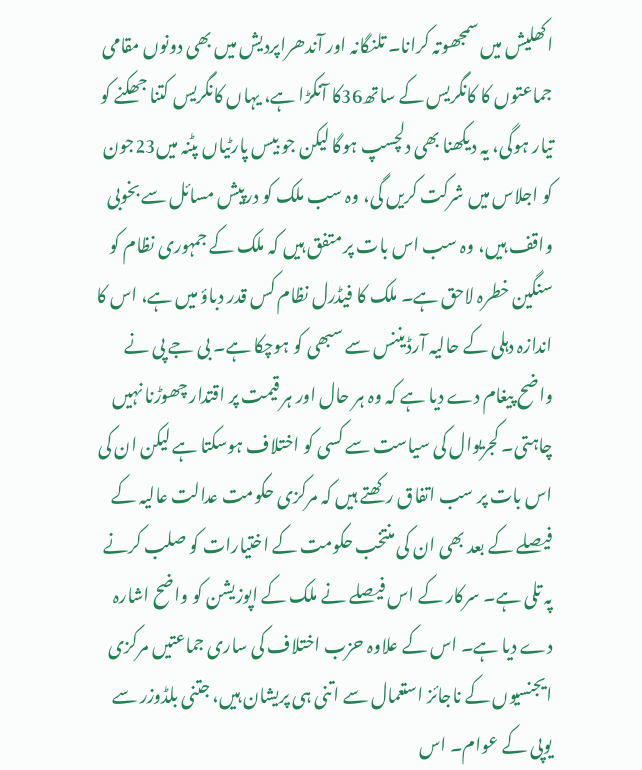اکھلیش میں سمجھوتہ کرانا۔ تلنگانہ اور آندھراپردیش میں بھی دونوں مقامی جماعتوں کا کانگریس کے ساتھ36کا آنکڑا ہے، یہاں کانگریس کتنا جھکنے کو تیار ہوگی، یہ دیکھنا بھی دلچسپ ہوگا لیکن جو بیس پارٹیاں پٹنہ میں23جون کو اجلاس میں شرکت کریں گی، وہ سب ملک کو درپیش مسائل سے بخوبی واقف ہیں، وہ سب اس بات پر متفق ہیں کہ ملک کے جمہوری نظام کو سنگین خطرہ لاحق ہے۔ ملک کا فیڈرل نظام کس قدر دباؤ میں ہے، اس کا اندازہ دہلی کے حالیہ آرڈیننس سے سبھی کو ہوچکا ہے۔ بی جے پی نے واضح پیغام دے دیا ہے کہ وہ ہر حال اور ہر قیمت پر اقتدار چھوڑنا نہیں چاہتی۔ کجریوال کی سیاست سے کسی کو اختلاف ہوسکتا ہے لیکن ان کی اس بات پر سب اتفاق رکھتے ہیں کہ مرکزی حکومت عدالت عالیہ کے فیصلے کے بعد بھی ان کی منتخب حکومت کے اختیارات کو صلب کرنے پہ تلی ہے۔ سرکار کے اس فیصلے نے ملک کے اپوزیشن کو واضح اشارہ دے دیا ہے۔ اس کے علاوہ حزب اختلاف کی ساری جماعتیں مرکزی ایجنسیوں کے ناجائز استعمال سے اتنی ہی پریشان ہیں، جتنی بلڈوزر سے یوپی کے عوام۔ اس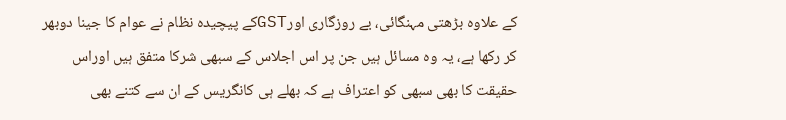کے علاوہ بڑھتی مہنگائی، بے روزگاری اورGSTکے پیچیدہ نظام نے عوام کا جینا دوبھر کر رکھا ہے، یہ وہ مسائل ہیں جن پر اس اجلاس کے سبھی شرکا متفق ہیں اوراس حقیقت کا بھی سبھی کو اعتراف ہے کہ بھلے ہی کانگریس کے ان سے کتنے بھی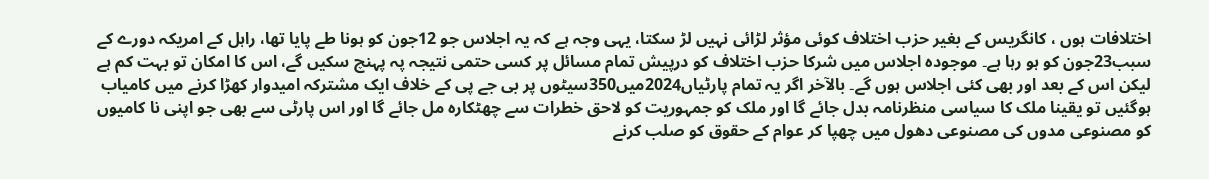اختلافات ہوں ، کانگریس کے بغیر حزب اختلاف کوئی مؤثر لڑائی نہیں لڑ سکتا، یہی وجہ ہے کہ یہ اجلاس جو 12جون کو ہونا طے پایا تھا، راہل کے امریکہ دورے کے سبب23جون کو ہو رہا ہے۔ موجودہ اجلاس میں شرکا حزب اختلاف کو درپیش تمام مسائل پر کسی حتمی نتیجہ پہ پہنچ سکیں گے، اس کا امکان تو بہت کم ہے لیکن اس کے بعد اور بھی کئی اجلاس ہوں گے۔ بالآخر اگر یہ تمام پارٹیاں2024میں350سیٹوں پر بی جے پی کے خلاف ایک مشترکہ امیدوار کھڑا کرنے میں کامیاب ہوگئیں تو یقینا ملک کا سیاسی منظرنامہ بدل جائے گا اور ملک کو جمہوریت کو لاحق خطرات سے چھٹکارہ مل جائے گا اور اس پارٹی سے بھی جو اپنی نا کامیوں کو مصنوعی مدوں کی مصنوعی دھول میں چھپا کر عوام کے حقوق کو صلب کرنے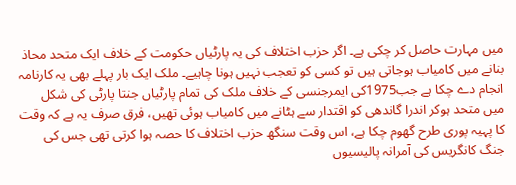میں مہارت حاصل کر چکی ہے۔ اگر حزب اختلاف کی یہ پارٹیاں حکومت کے خلاف ایک متحد محاذ بنانے میں کامیاب ہوجاتی ہیں تو کسی کو تعجب نہیں ہونا چاہیے۔ ملک ایک بار پہلے بھی یہ کارنامہ انجام دے چکا ہے جب1975کی ایمرجنسی کے خلاف ملک کی تمام پارٹیاں جنتا پارٹی کی شکل میں متحد ہوکر اندرا گاندھی کو اقتدار سے ہٹانے میں کامیاب ہوئی تھیں، فرق صرف یہ ہے کہ وقت کا پہیہ پوری طرح گھوم چکا ہے، اس وقت سنگھ حزب اختلاف کا حصہ ہوا کرتی تھی جس کی جنگ کانگریس کی آمرانہ پالیسیوں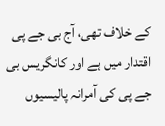کے خلاف تھی، آج بی جے پی اقتدار میں ہے اور کانگریس بی جے پی کی آمرانہ پالیسیوں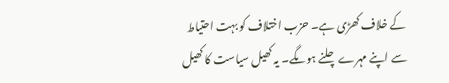کے خلاف کھڑی ہے۔ حزب اختلاف کو بہت احتیاط سے اپنے مہرے چلنے ہوںگے۔ یہ کھیل سیاست کا کھیل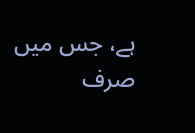ہے، جس میں صرف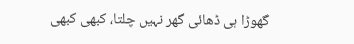گھوڑا ہی ڈھائی گھر نہیں چلتا، کبھی کبھی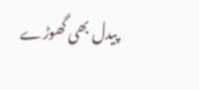پیدل بھی گھوڑے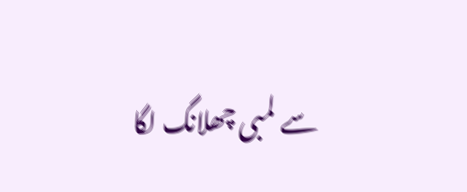سے لمبی چھلانگ لگا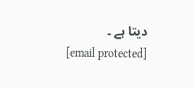دیتا ہے ۔
[email protected]